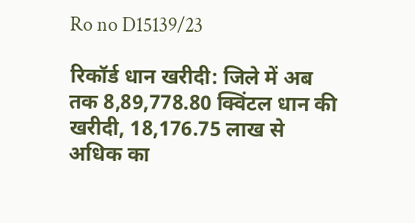Ro no D15139/23

रिकॉर्ड धान खरीदी: जिले में अब तक 8,89,778.80 क्विंटल धान की खरीदी, 18,176.75 लाख से अधिक का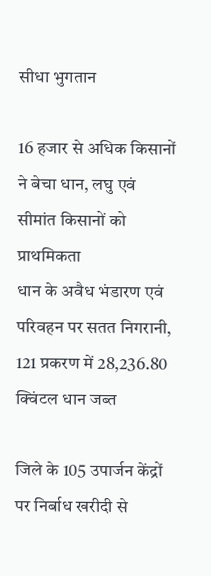सीधा भुगतान

16 हजार से अधिक किसानों ने बेचा धान, लघु एवं सीमांत किसानों को प्राथमिकता
धान के अवैध भंडारण एवं परिवहन पर सतत निगरानी, 121 प्रकरण में 28,236.80 क्विंटल धान जब्त

जिले के 105 उपार्जन केंद्रों पर निर्बाध खरीदी से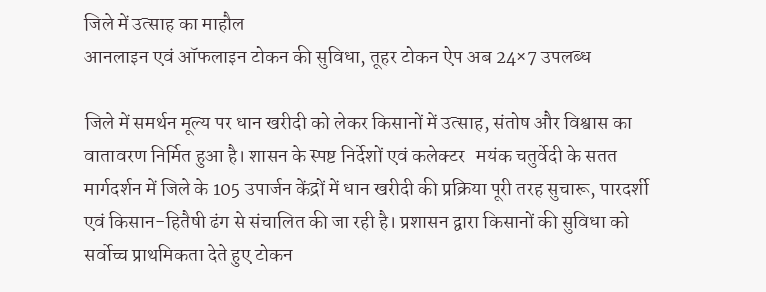जिले में उत्साह का माहौल
आनलाइन एवं ऑफलाइन टोकन की सुविधा, तूहर टोकन ऐप अब 24×7 उपलब्ध

जिले में समर्थन मूल्य पर धान खरीदी को लेकर किसानों में उत्साह, संतोष और विश्वास का वातावरण निर्मित हुआ है। शासन के स्पष्ट निर्देशों एवं कलेक्टर   मयंक चतुर्वेदी के सतत मार्गदर्शन में जिले के 105 उपार्जन केंद्रों में धान खरीदी की प्रक्रिया पूरी तरह सुचारू, पारदर्शी एवं किसान-हितैषी ढंग से संचालित की जा रही है। प्रशासन द्वारा किसानों की सुविधा को सर्वोच्च प्राथमिकता देते हुए टोकन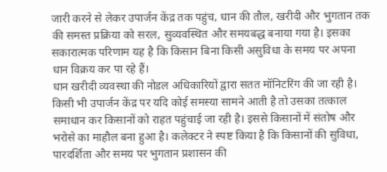जारी करने से लेकर उपार्जन केंद्र तक पहुंच, धान की तौल, खरीदी और भुगतान तक की समस्त प्रक्रिया को सरल, सुव्यवस्थित और समयबद्ध बनाया गया है। इसका सकारात्मक परिणाम यह है कि किसान बिना किसी असुविधा के समय पर अपना धान विक्रय कर पा रहे हैं।
धान खरीदी व्यवस्था की नोडल अधिकारियों द्वारा सतत मॉनिटरिंग की जा रही है। किसी भी उपार्जन केंद्र पर यदि कोई समस्या सामने आती है तो उसका तत्काल समाधान कर किसानों को राहत पहुंचाई जा रही है। इससे किसानों में संतोष और भरोसे का माहौल बना हुआ है। कलेक्टर ने स्पष्ट किया है कि किसानों की सुविधा, पारदर्शिता और समय पर भुगतान प्रशासन की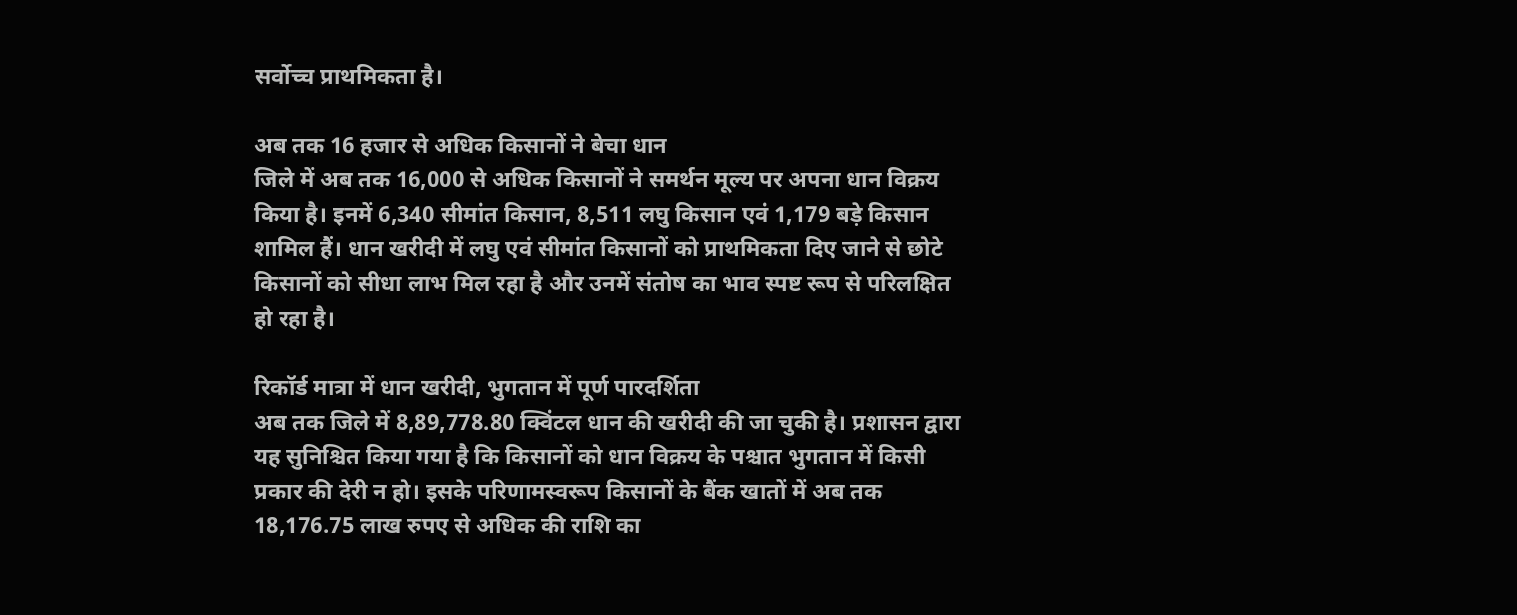सर्वोच्च प्राथमिकता है।

अब तक 16 हजार से अधिक किसानों ने बेचा धान
जिले में अब तक 16,000 से अधिक किसानों ने समर्थन मूल्य पर अपना धान विक्रय किया है। इनमें 6,340 सीमांत किसान, 8,511 लघु किसान एवं 1,179 बड़े किसान शामिल हैं। धान खरीदी में लघु एवं सीमांत किसानों को प्राथमिकता दिए जाने से छोटे किसानों को सीधा लाभ मिल रहा है और उनमें संतोष का भाव स्पष्ट रूप से परिलक्षित हो रहा है।

रिकॉर्ड मात्रा में धान खरीदी, भुगतान में पूर्ण पारदर्शिता
अब तक जिले में 8,89,778.80 क्विंटल धान की खरीदी की जा चुकी है। प्रशासन द्वारा यह सुनिश्चित किया गया है कि किसानों को धान विक्रय के पश्चात भुगतान में किसी प्रकार की देरी न हो। इसके परिणामस्वरूप किसानों के बैंक खातों में अब तक 18,176.75 लाख रुपए से अधिक की राशि का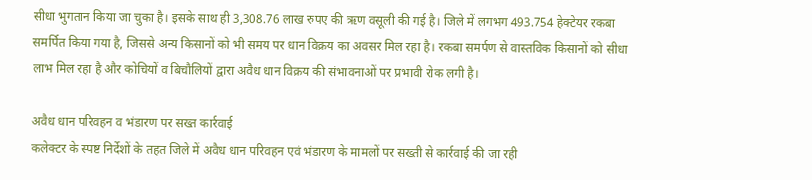सीधा भुगतान किया जा चुका है। इसके साथ ही 3,308.76 लाख रुपए की ऋण वसूली की गई है। जिले में लगभग 493.754 हेक्टेयर रकबा समर्पित किया गया है, जिससे अन्य किसानों को भी समय पर धान विक्रय का अवसर मिल रहा है। रकबा समर्पण से वास्तविक किसानों को सीधा लाभ मिल रहा है और कोचियों व बिचौलियों द्वारा अवैध धान विक्रय की संभावनाओं पर प्रभावी रोक लगी है।

अवैध धान परिवहन व भंडारण पर सख्त कार्रवाई
कलेक्टर के स्पष्ट निर्देशों के तहत जिले में अवैध धान परिवहन एवं भंडारण के मामलों पर सख्ती से कार्रवाई की जा रही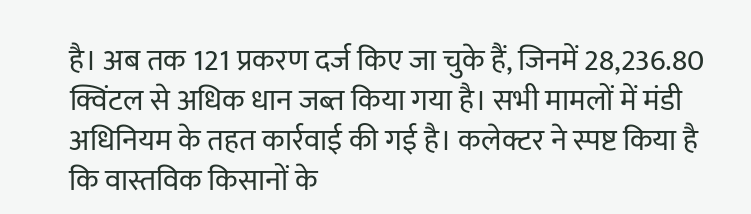है। अब तक 121 प्रकरण दर्ज किए जा चुके हैं, जिनमें 28,236.80 क्विंटल से अधिक धान जब्त किया गया है। सभी मामलों में मंडी अधिनियम के तहत कार्रवाई की गई है। कलेक्टर ने स्पष्ट किया है कि वास्तविक किसानों के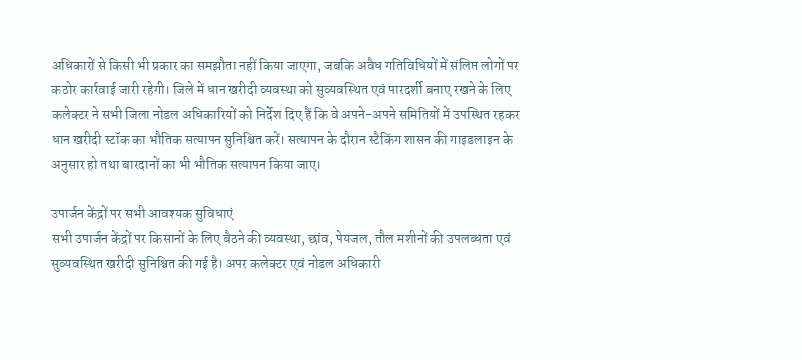अधिकारों से किसी भी प्रकार का समझौता नहीं किया जाएगा, जबकि अवैध गतिविधियों में संलिप्त लोगों पर कठोर कार्रवाई जारी रहेगी। जिले में धान खरीदी व्यवस्था को सुव्यवस्थित एवं पारदर्शी बनाए रखने के लिए कलेक्टर ने सभी जिला नोडल अधिकारियों को निर्देश दिए हैं कि वे अपने-अपने समितियों में उपस्थित रहकर धान खरीदी स्टॉक का भौतिक सत्यापन सुनिश्चित करें। सत्यापन के दौरान स्टैकिंग शासन की गाइडलाइन के अनुसार हो तथा बारदानों का भी भौतिक सत्यापन किया जाए।

उपार्जन केंद्रों पर सभी आवश्यक सुविधाएं
सभी उपार्जन केंद्रों पर किसानों के लिए बैठने की व्यवस्था, छांव, पेयजल, तौल मशीनों की उपलब्धता एवं सुव्यवस्थित खरीदी सुनिश्चित की गई है। अपर कलेक्टर एवं नोडल अधिकारी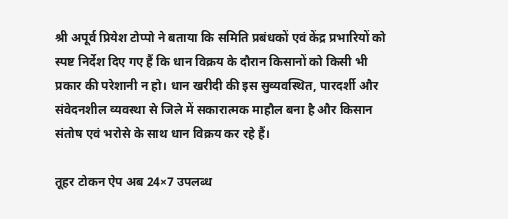श्री अपूर्व प्रियेश टोप्पो ने बताया कि समिति प्रबंधकों एवं केंद्र प्रभारियों को स्पष्ट निर्देश दिए गए हैं कि धान विक्रय के दौरान किसानों को किसी भी प्रकार की परेशानी न हो। धान खरीदी की इस सुव्यवस्थित, पारदर्शी और संवेदनशील व्यवस्था से जिले में सकारात्मक माहौल बना है और किसान संतोष एवं भरोसे के साथ धान विक्रय कर रहे हैं।

तूहर टोकन ऐप अब 24×7 उपलब्ध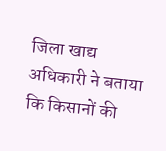जिला खाद्य अधिकारी ने बताया कि किसानों की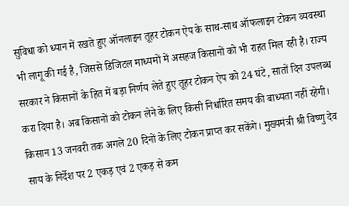सुविधा को ध्यान में रखते हुए ऑनलाइन तूहर टोकन ऐप के साथ-साथ ऑफलाइन टोकन व्यवस्था भी लागू की गई है, जिससे डिजिटल माध्यमों में असहज किसानों को भी राहत मिल रही है। राज्य सरकार ने किसानों के हित में बड़ा निर्णय लेते हुए तूहर टोकन ऐप को 24 घंटे, सातों दिन उपलब्ध करा दिया है। अब किसानों को टोकन लेने के लिए किसी निर्धारित समय की बाध्यता नहीं रहेगी। किसान 13 जनवरी तक अगले 20 दिनों के लिए टोकन प्राप्त कर सकेंगे। मुख्यमंत्री श्री विष्णु देव साय के निर्देश पर 2 एकड़ एवं 2 एकड़ से कम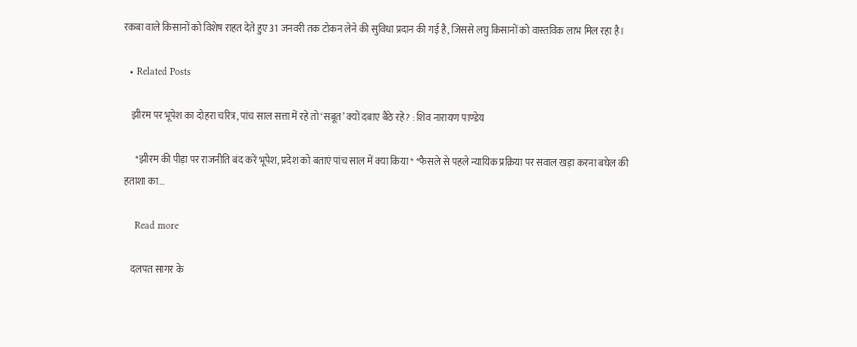रकबा वाले किसानों को विशेष राहत देते हुए 31 जनवरी तक टोकन लेने की सुविधा प्रदान की गई है, जिससे लघु किसानों को वास्तविक लाभ मिल रहा है।

  • Related Posts

    झीरम पर भूपेश का दोहरा चरित्र, पांच साल सत्ता में रहे तो ‘सबूत’ क्यों दबाए बैठे रहे? : शिव नारायण पाण्डेय

      *झीरम की पीड़ा पर राजनीति बंद करें भूपेश, प्रदेश को बताएं पांच साल में क्या किया* *फैसले से पहले न्यायिक प्रक्रिया पर सवाल खड़ा करना बघेल की हताशा का…

    Read more

    दलपत सागर के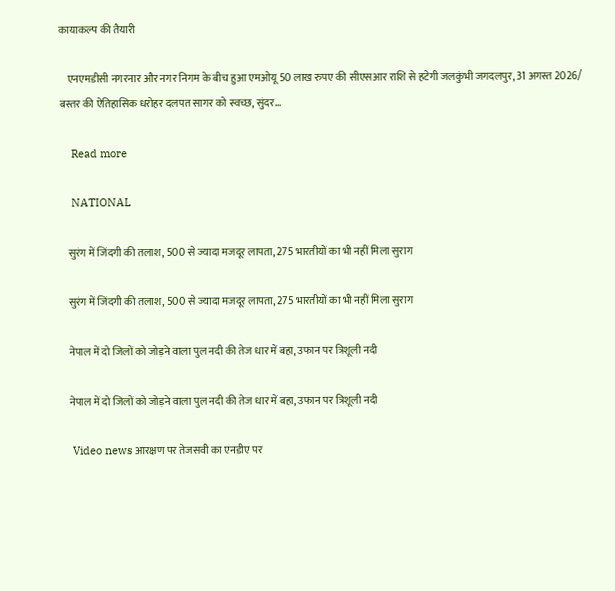कायाकल्प की तैयारी

    एनएमडीसी नगरनार और नगर निगम के बीच हुआ एमओयू 50 लाख रुपए की सीएसआर राशि से हटेगी जलकुंभी जगदलपुर, 31 अगस्त 2026/ बस्तर की ऐतिहासिक धरोहर दलपत सागर को स्वच्छ, सुंदर…

    Read more

    NATIONAL

    सुरंग में जिंदगी की तलाश, 500 से ज्यादा मजदूर लापता, 275 भारतीयों का भी नहीं मिला सुराग

    सुरंग में जिंदगी की तलाश, 500 से ज्यादा मजदूर लापता, 275 भारतीयों का भी नहीं मिला सुराग

    नेपाल में दो जिलों को जोड़ने वाला पुल नदी की तेज धार में बहा, उफान पर त्रिशूली नदी

    नेपाल में दो जिलों को जोड़ने वाला पुल नदी की तेज धार में बहा, उफान पर त्रिशूली नदी

    Video news आरक्षण पर तेजसवी का एनडीए पर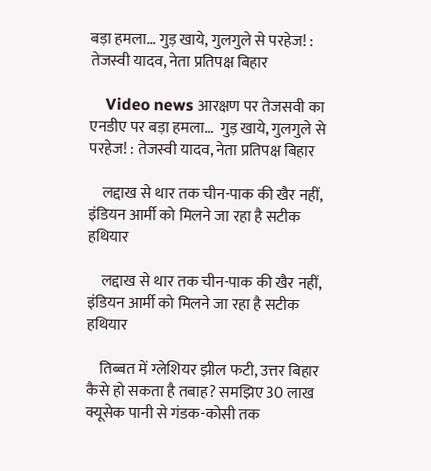बड़ा हमला… गुड़ खाये, गुलगुले से परहेज! : तेजस्वी यादव, नेता प्रतिपक्ष बिहार

    Video news आरक्षण पर तेजसवी का एनडीए पर बड़ा हमला…  गुड़ खाये, गुलगुले से परहेज! : तेजस्वी यादव, नेता प्रतिपक्ष बिहार

    लद्दाख से थार तक चीन-पाक की खैर नहीं, इंडियन आर्मी को मिलने जा रहा है सटीक हथियार

    लद्दाख से थार तक चीन-पाक की खैर नहीं, इंडियन आर्मी को मिलने जा रहा है सटीक हथियार

    तिब्बत में ग्लेशियर झील फटी, उत्तर बिहार कैसे हो सकता है तबाह? समझिए 30 लाख क्यूसेक पानी से गंडक-कोसी तक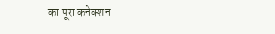का पूरा कनेक्शन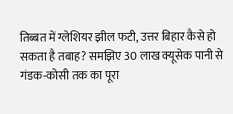तिब्बत में ग्लेशियर झील फटी, उत्तर बिहार कैसे हो सकता है तबाह? समझिए 30 लाख क्यूसेक पानी से गंडक-कोसी तक का पूरा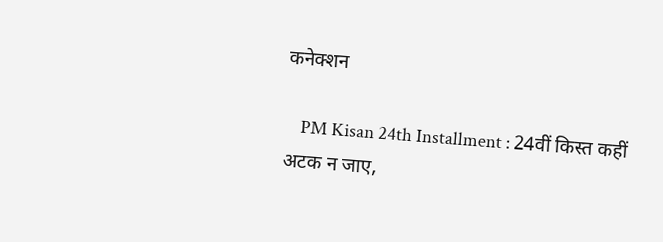कनेक्शन

    PM Kisan 24th Installment : 24वीं किस्त कहीं अटक न जाए,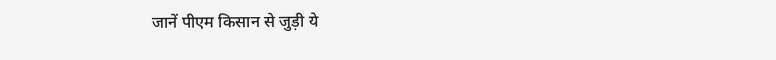जानें पीएम किसान से जुड़ी ये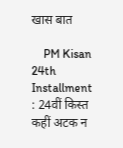खास बात

    PM Kisan 24th Installment : 24वीं किस्त कहीं अटक न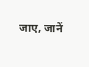जाए, जानें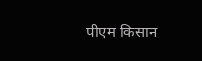पीएम किसान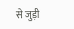से जुड़ी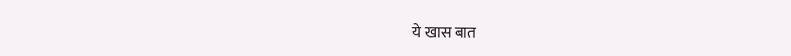ये खास बात